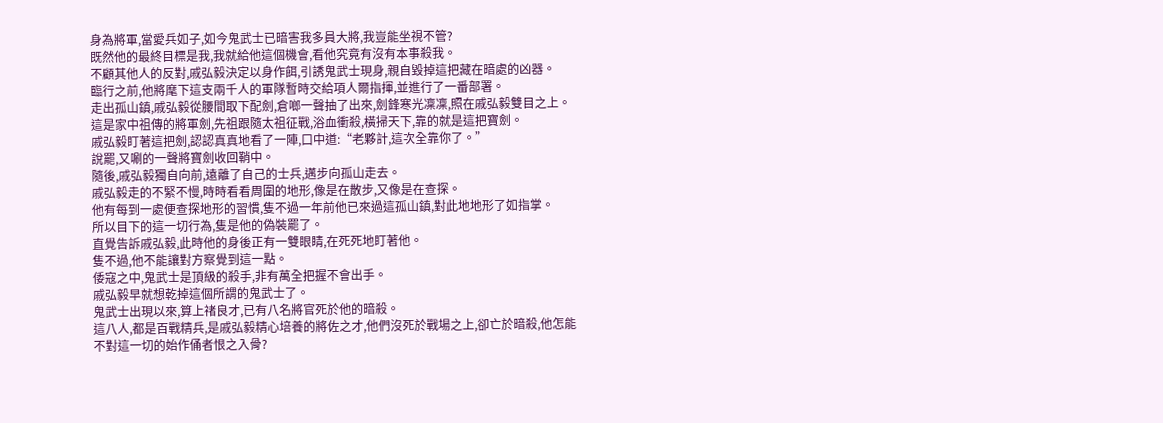身為將軍,當愛兵如子,如今鬼武士已暗害我多員大將,我豈能坐視不管?
既然他的最終目標是我,我就給他這個機會,看他究竟有沒有本事殺我。
不顧其他人的反對,戚弘毅決定以身作餌,引誘鬼武士現身,親自毀掉這把藏在暗處的凶器。
臨行之前,他將麾下這支兩千人的軍隊暫時交給項人爾指揮,並進行了一番部署。
走出孤山鎮,戚弘毅從腰間取下配劍,倉啷一聲抽了出來,劍鋒寒光凜凜,照在戚弘毅雙目之上。
這是家中祖傳的將軍劍,先祖跟隨太祖征戰,浴血衝殺,橫掃天下,靠的就是這把寶劍。
戚弘毅盯著這把劍,認認真真地看了一陣,口中道:“老夥計,這次全靠你了。”
說罷,又唰的一聲將寶劍收回鞘中。
隨後,戚弘毅獨自向前,遠離了自己的士兵,邁步向孤山走去。
戚弘毅走的不緊不慢,時時看看周圍的地形,像是在散步,又像是在查探。
他有每到一處便查探地形的習慣,隻不過一年前他已來過這孤山鎮,對此地地形了如指掌。
所以目下的這一切行為,隻是他的偽裝罷了。
直覺告訴戚弘毅,此時他的身後正有一雙眼睛,在死死地盯著他。
隻不過,他不能讓對方察覺到這一點。
倭寇之中,鬼武士是頂級的殺手,非有萬全把握不會出手。
戚弘毅早就想乾掉這個所謂的鬼武士了。
鬼武士出現以來,算上禇良才,已有八名將官死於他的暗殺。
這八人,都是百戰精兵,是戚弘毅精心培養的將佐之才,他們沒死於戰場之上,卻亡於暗殺,他怎能不對這一切的始作俑者恨之入骨?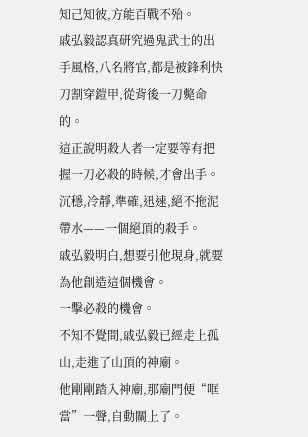知己知彼,方能百戰不殆。
戚弘毅認真研究過鬼武士的出手風格,八名將官,都是被鋒利快刀割穿鎧甲,從背後一刀斃命的。
這正說明殺人者一定要等有把握一刀必殺的時候,才會出手。
沉穩,冷靜,準確,迅速,絕不拖泥帶水——一個絕頂的殺手。
戚弘毅明白,想要引他現身,就要為他創造這個機會。
一擊必殺的機會。
不知不覺間,戚弘毅已經走上孤山,走進了山頂的神廟。
他剛剛踏入神廟,那廟門便“哐當”一聲,自動關上了。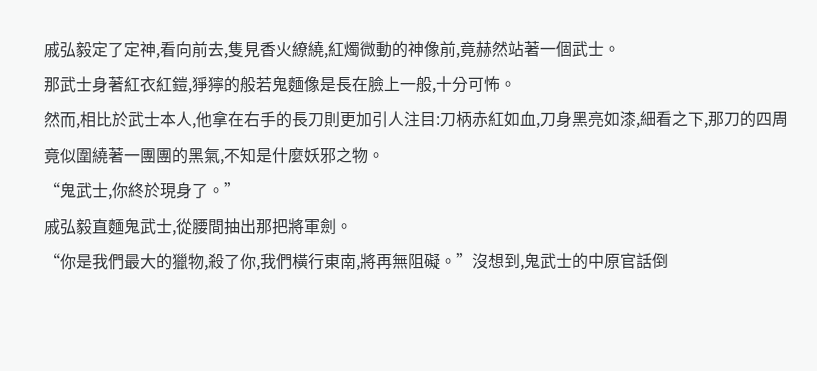戚弘毅定了定神,看向前去,隻見香火繚繞,紅燭微動的神像前,竟赫然站著一個武士。
那武士身著紅衣紅鎧,猙獰的般若鬼麵像是長在臉上一般,十分可怖。
然而,相比於武士本人,他拿在右手的長刀則更加引人注目:刀柄赤紅如血,刀身黑亮如漆,細看之下,那刀的四周竟似圍繞著一團團的黑氣,不知是什麼妖邪之物。
“鬼武士,你終於現身了。”
戚弘毅直麵鬼武士,從腰間抽出那把將軍劍。
“你是我們最大的獵物,殺了你,我們橫行東南,將再無阻礙。”沒想到,鬼武士的中原官話倒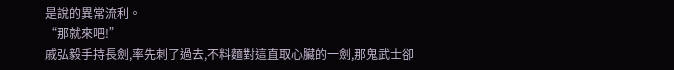是說的異常流利。
“那就來吧!”
戚弘毅手持長劍,率先刺了過去,不料麵對這直取心臟的一劍,那鬼武士卻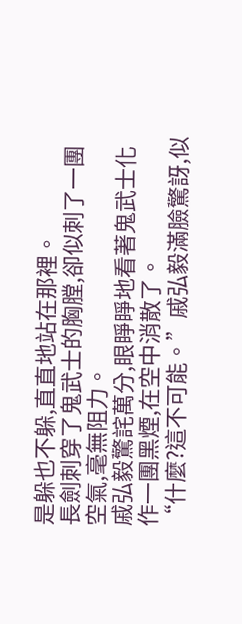是躲也不躲,直直地站在那裡。
長劍刺穿了鬼武士的胸膛,卻似刺了一團空氣,毫無阻力。
戚弘毅驚詫萬分,眼睜睜地看著鬼武士化作一團黑煙,在空中消散了。
“什麼?這不可能。”戚弘毅滿臉驚訝,似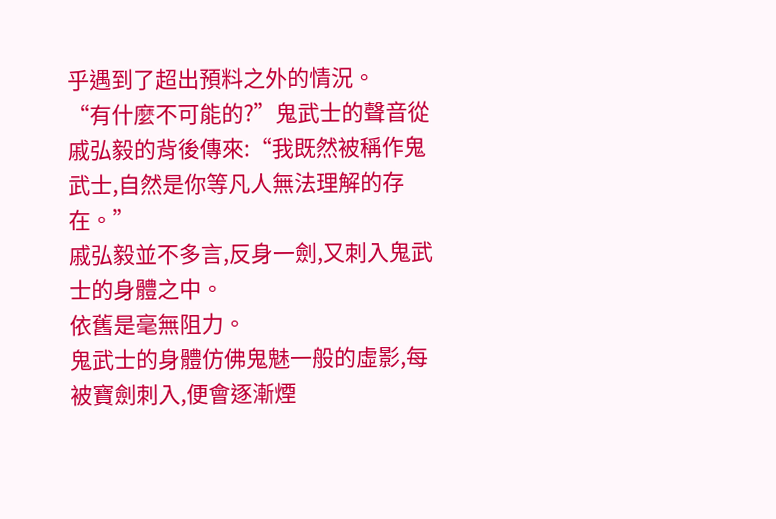乎遇到了超出預料之外的情況。
“有什麼不可能的?”鬼武士的聲音從戚弘毅的背後傳來:“我既然被稱作鬼武士,自然是你等凡人無法理解的存在。”
戚弘毅並不多言,反身一劍,又刺入鬼武士的身體之中。
依舊是毫無阻力。
鬼武士的身體仿佛鬼魅一般的虛影,每被寶劍刺入,便會逐漸煙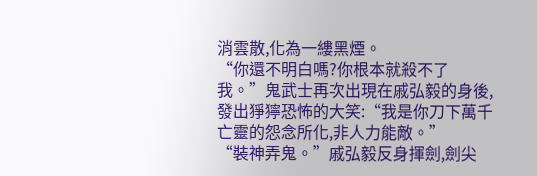消雲散,化為一縷黑煙。
“你還不明白嗎?你根本就殺不了我。”鬼武士再次出現在戚弘毅的身後,發出猙獰恐怖的大笑:“我是你刀下萬千亡靈的怨念所化,非人力能敵。”
“裝神弄鬼。”戚弘毅反身揮劍,劍尖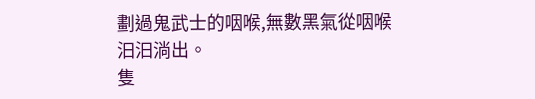劃過鬼武士的咽喉,無數黑氣從咽喉汩汩淌出。
隻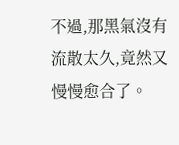不過,那黑氣沒有流散太久,竟然又慢慢愈合了。